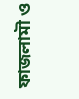ফাজলামৗ ও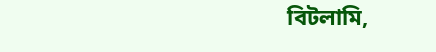বিটলামি,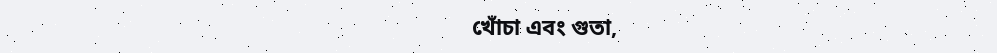খোঁচা এবং গুতা,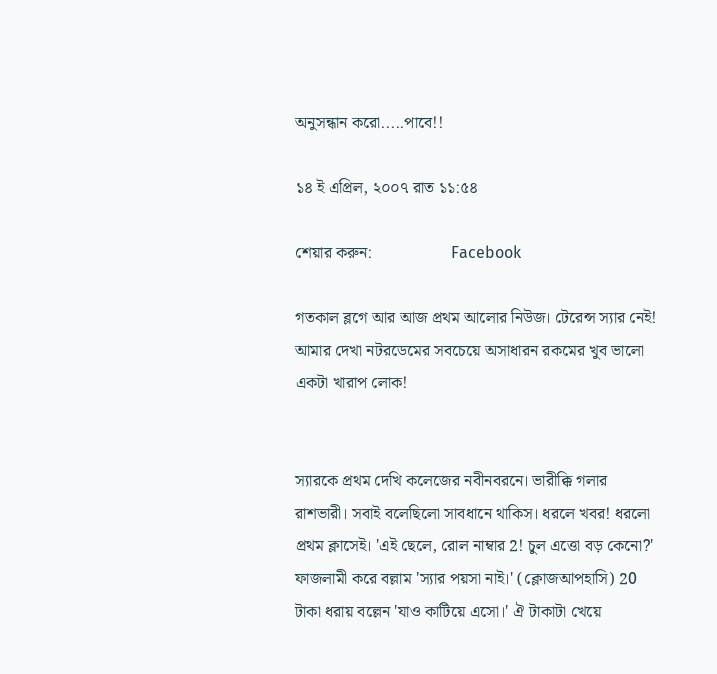অনুসন্ধান করো.....পাবে!!

১৪ ই এপ্রিল, ২০০৭ রাত ১১:৫৪

শেয়ার করুন:                   Facebook

গতকাল ব্লগে আর আজ প্রথম আলোর নিউজ। টেরেন্স স্যার নেই! আমার দেখা নটরডেমের সবচেয়ে অসাধারন রকমের খুব ভালো একটা খারাপ লোক!


স্যারকে প্রথম দেখি কলেজের নবীনবরনে। ভারীক্কি গলার রাশভারী। সবাই বলেছিলো সাবধানে থাকিস। ধরলে খবর! ধরলো প্রথম ক্লাসেই। 'এই ছেলে, রোল নাম্বার 2! চুল এত্তো বড় কেনো?' ফাজলামী করে বল্লাম 'স্যার পয়সা নাই।' (ক্লোজআপহাসি) 20 টাকা ধরায় বল্লেন 'যাও কাটিয়ে এসো।' ঐ টাকাটা খেয়ে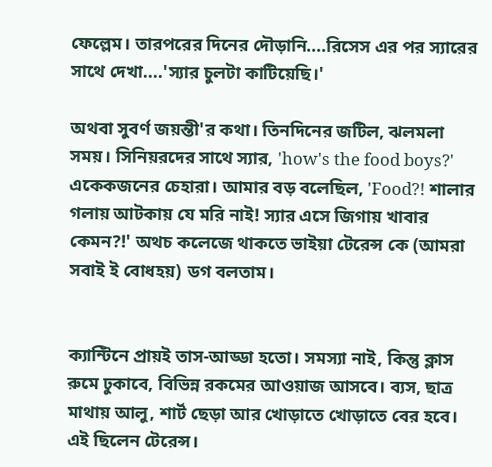ফেল্লেম। তারপরের দিনের দৌড়ানি....রিসেস এর পর স্যারের সাথে দেখা....'স্যার চুলটা কাটিয়েছি।'

অথবা সুবর্ণ জয়ন্তী'র কথা। তিনদিনের জটিল, ঝলমলা সময়। সিনিয়রদের সাথে স্যার, 'how's the food boys?' একেকজনের চেহারা। আমার বড় বলেছিল, 'Food?! শালার গলায় আটকায় যে মরি নাই! স্যার এসে জিগায় খাবার কেমন?!' অথচ কলেজে থাকতে ভাইয়া টেরেন্স কে (আমরা সবাই ই বোধহয়) ডগ বলতাম।


ক্যান্টিনে প্রায়ই তাস-আড্ডা হতো। সমস্যা নাই, কিন্তু ক্লাস রুমে ঢুকাবে, বিভিন্ন রকমের আওয়াজ আসবে। ব্যস, ছাত্র মাথায় আলু, শার্ট ছেড়া আর খোড়াতে খোড়াতে বের হবে। এই ছিলেন টেরেন্স।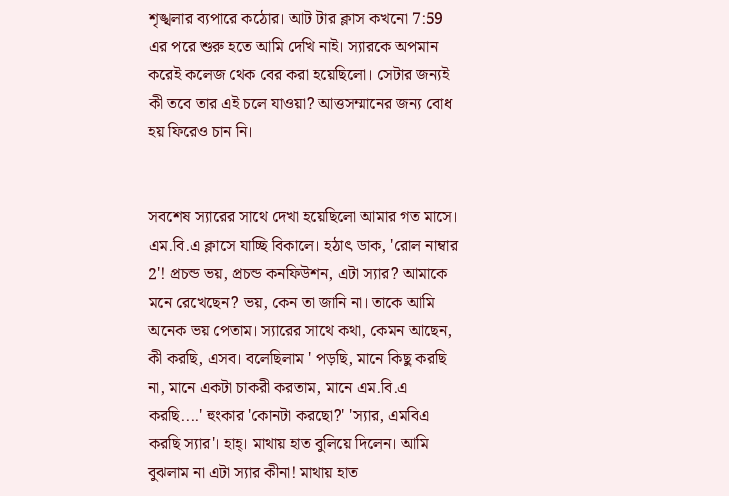শৃঙ্খলার ব্যপারে কঠোর। আট টার ক্লাস কখনো 7:59 এর পরে শুরু হতে আমি দেখি নাই। স্যারকে অপমান করেই কলেজ থেক বের করা হয়েছিলো। সেটার জন্যই কী তবে তার এই চলে যাওয়া? আত্তসম্মানের জন্য বোধ হয় ফিরেও চান নি।


সবশেষ স্যারের সাথে দেখা হয়েছিলো আমার গত মাসে। এম.বি.এ ক্লাসে যাচ্ছি বিকালে। হঠাৎ ডাক, 'রোল নাম্বার 2'! প্রচন্ড ভয়, প্রচন্ড কনফিউশন, এটা স্যার? আমাকে মনে রেখেছেন? ভয়, কেন তা জানি না। তাকে আমি অনেক ভয় পেতাম। স্যারের সাথে কথা, কেমন আছেন, কী করছি, এসব। বলেছিলাম ' পড়ছি, মানে কিছু করছি না, মানে একটা চাকরী করতাম, মানে এম.বি.এ করছি....' হুংকার 'কোনটা করছো?' 'স্যার, এমবিএ করছি স্যার'। হাহ্‌। মাথায় হাত বুলিয়ে দিলেন। আমি বুঝলাম না এটা স্যার কীনা! মাথায় হাত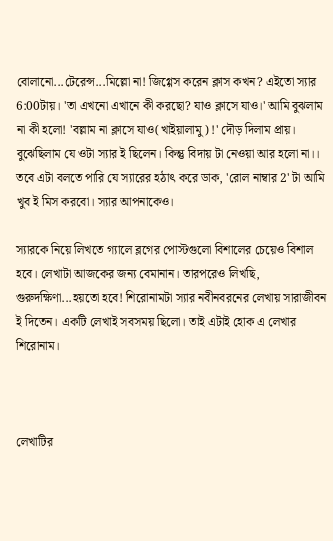বোলানো...টেরেন্স...মিল্লো না! জিগ্গেস করেন ক্লাস কখন? এইতো স্যার 6:00টায়। 'তা এখনো এখানে কী করছো? যাও ক্লাসে যাও।' আমি বুঝলাম না কী হলো! 'বল্লাম না ক্লাসে যাও(খাইয়ালামু) !' দৌড় দিলাম প্রায়। বুঝেছিলাম যে ওটা স্যার ই ছিলেন। কিন্তু বিদায় টা নেওয়া আর হলো না।। তবে এটা বলতে পারি যে স্যারের হঠাৎ করে ডাক, 'রোল নাম্বার 2' টা আমি খুব ই মিস করবো। স্যার আপনাকেও।

স্যারকে নিয়ে লিখতে গ্যালে ব্লগের পোস্টগুলো বিশালের চেয়েও বিশাল হবে। লেখাটা আজকের জন্য বেমানান। তারপরেও লিখছি, গুরুদক্ষিণা...হয়তো হবে! শিরোনামটা স্যার নবীনবরনের লেখায় সারাজীবন ই দিতেন। একটি লেখাই সবসময় ছিলো। তাই এটাই হোক এ লেখার শিরোনাম।



লেখাটির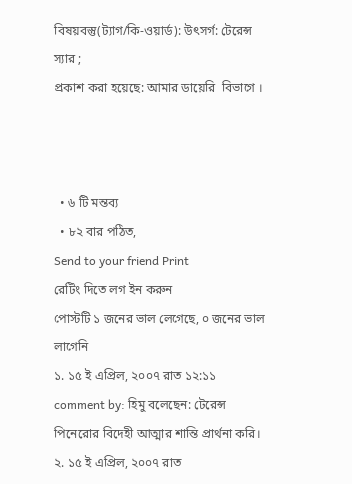বিষয়বস্তু(ট্যাগ/কি-ওয়ার্ড): উৎসর্গ: টেরেন্স স্যার ;
প্রকাশ করা হয়েছে: আমার ডায়েরি  বিভাগে ।



  • ৬ টি মন্তব্য
  • ৮২ বার পঠিত,
Send to your friend Print
রেটিং দিতে লগ ইন করুন
পোস্টটি ১ জনের ভাল লেগেছে, ০ জনের ভাল লাগেনি
১. ১৫ ই এপ্রিল, ২০০৭ রাত ১২:১১
comment by: হিমু বলেছেন: টেরেন্স পিনেরোর বিদেহী আত্মার শান্তি প্রার্থনা করি।
২. ১৫ ই এপ্রিল, ২০০৭ রাত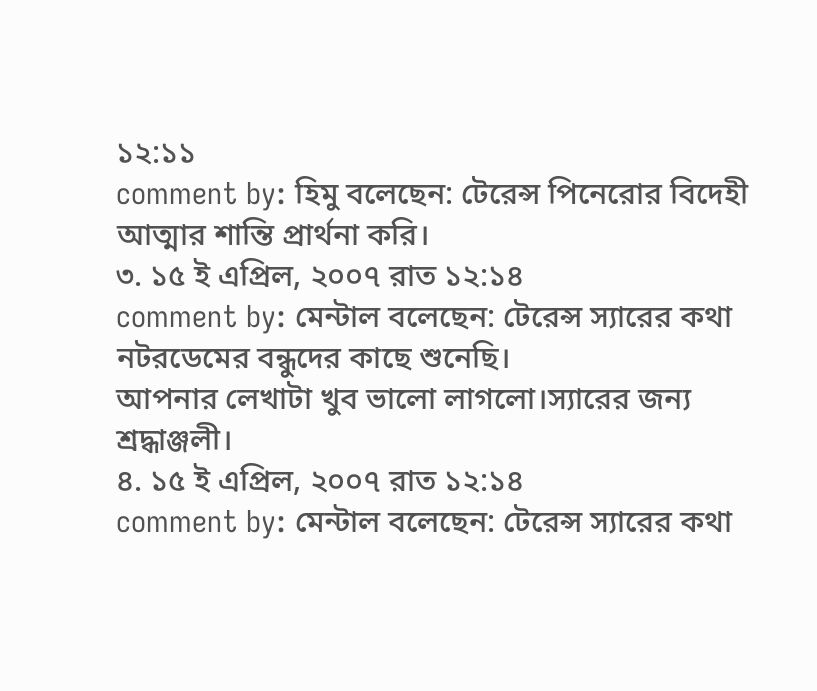১২:১১
comment by: হিমু বলেছেন: টেরেন্স পিনেরোর বিদেহী আত্মার শান্তি প্রার্থনা করি।
৩. ১৫ ই এপ্রিল, ২০০৭ রাত ১২:১৪
comment by: মেন্টাল বলেছেন: টেরেন্স স্যারের কথা নটরডেমের বন্ধুদের কাছে শুনেছি।
আপনার লেখাটা খুব ভালো লাগলো।স্যারের জন্য শ্রদ্ধাঞ্জলী।
৪. ১৫ ই এপ্রিল, ২০০৭ রাত ১২:১৪
comment by: মেন্টাল বলেছেন: টেরেন্স স্যারের কথা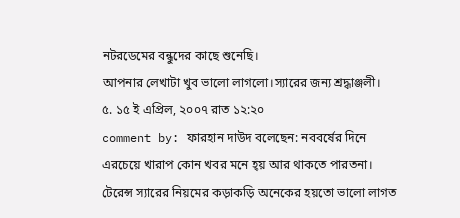নটরডেমের বন্ধুদের কাছে শুনেছি।
আপনার লেখাটা খুব ভালো লাগলো।স্যারের জন্য শ্রদ্ধাঞ্জলী।
৫. ১৫ ই এপ্রিল, ২০০৭ রাত ১২:২০
comment by: ফারহান দাউদ বলেছেন: নববর্ষের দিনে এরচেয়ে খারাপ কোন খবর মনে হ্য় আর থাকতে পারতনা। টেরেন্স স্যারের নিয়মের কড়াকড়ি অনেকের হয়তো ভালো লাগত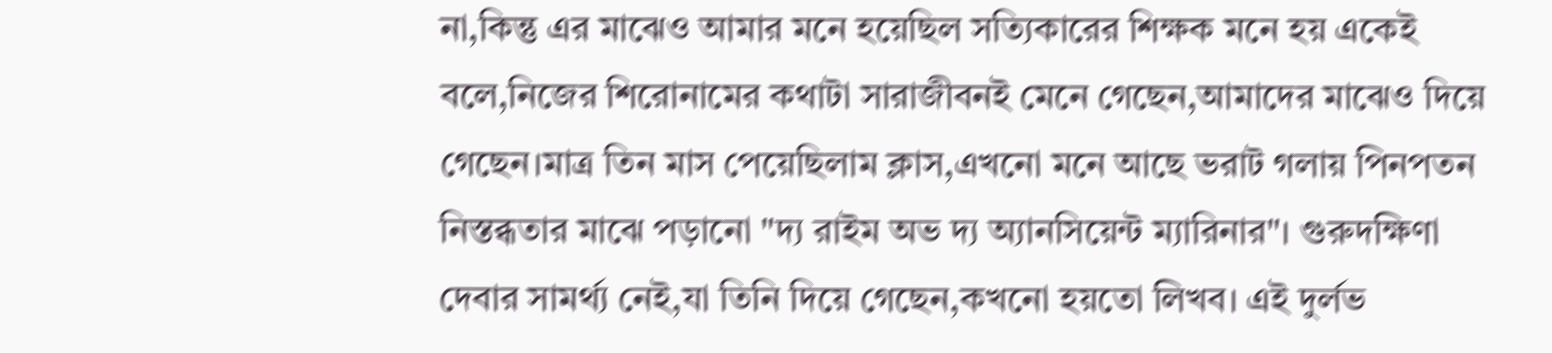না,কিন্তু এর মাঝেও আমার মনে হয়েছিল সত্যিকারের শিক্ষক মনে হয় একেই বলে,নিজের শিরোনামের কথাটা সারাজীবনই মেনে গেছেন,আমাদের মাঝেও দিয়ে গেছেন।মাত্র তিন মাস পেয়েছিলাম ক্লাস,এখনো মনে আছে ভরাট গলায় পিনপতন নিস্তব্ধতার মাঝে পড়ানো "দ্য রাইম অভ দ্য অ্যানসিয়েন্ট ম্যারিনার"। গুরুদক্ষিণা দেবার সামর্থ্য নেই,যা তিনি দিয়ে গেছেন,কখনো হয়তো লিখব। এই দুর্লভ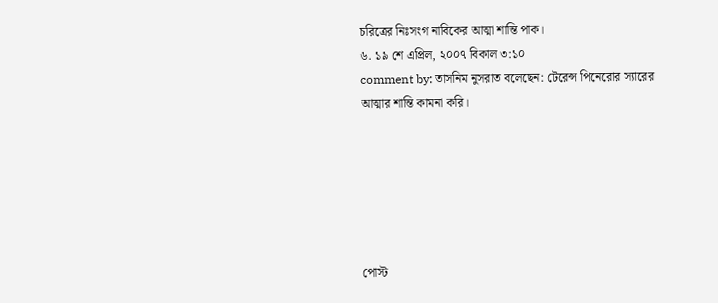চরিত্রের নিঃসংগ নাবিকের আত্মা শান্তি পাক।
৬. ১৯ শে এপ্রিল, ২০০৭ বিকাল ৩:১০
comment by: তাসনিম নুসরাত বলেছেন: টেরেন্স পিনেরোর স্যারের আত্মার শান্তি কামনা করি।






পোস্ট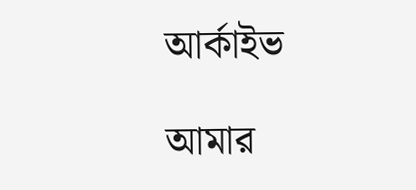আর্কাইভ

আমার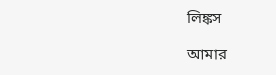লিঙ্কস

আমার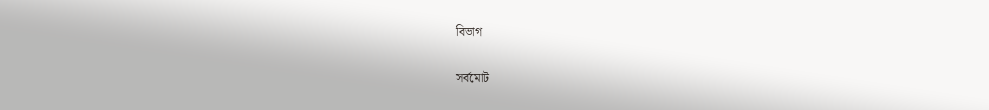বিভাগ

সর্বমোট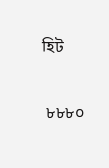হিট

 ৮৮৮০